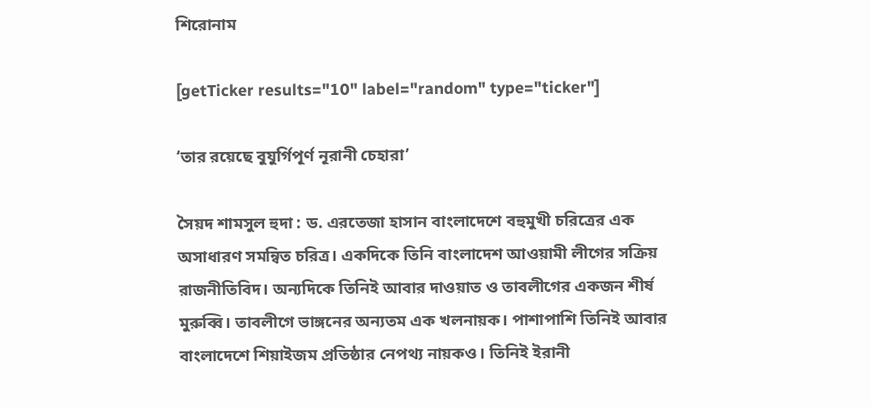শিরোনাম

[getTicker results="10" label="random" type="ticker"]

‘তার রয়েছে বুযুর্গিপূর্ণ নূরানী চেহারা’

সৈয়দ শামসুল হুদা : ড. এরতেজা হাসান বাংলাদেশে বহুমুখী চরিত্রের এক অসাধারণ সমন্বিত চরিত্র। একদিকে তিনি বাংলাদেশ আওয়ামী লীগের সক্রিয় রাজনীতিবিদ। অন্যদিকে তিনিই আবার দাওয়াত ও তাবলীগের একজন শীর্ষ মুরুব্বি। তাবলীগে ভাঙ্গনের অন্যতম এক খলনায়ক। পাশাপাশি তিনিই আবার বাংলাদেশে শিয়াইজম প্রতিষ্ঠার নেপথ্য নায়কও। তিনিই ইরানী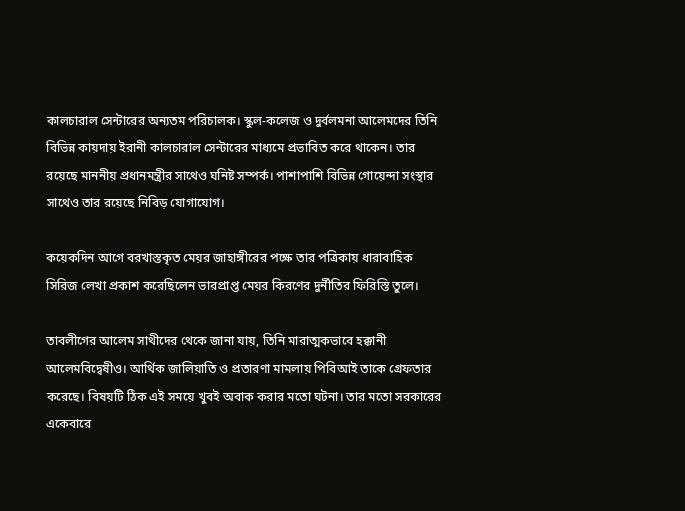কালচারাল সেন্টারের অন্যতম পরিচালক। স্কুল-কলেজ ও দুর্বলমনা আলেমদের তিনি বিভিন্ন কায়দায় ইরানী কালচারাল সেন্টারের মাধ্যমে প্রভাবিত করে থাকেন। তার রয়েছে মাননীয় প্রধানমন্ত্রীর সাথেও ঘনিষ্ট সম্পর্ক। পাশাপাশি বিভিন্ন গোয়েন্দা সংস্থার সাথেও তার রয়েছে নিবিড় যোগাযোগ।

কয়েকদিন আগে বরখাস্তকৃত মেয়র জাহাঙ্গীরের পক্ষে তার পত্রিকায় ধারাবাহিক সিরিজ লেখা প্রকাশ করেছিলেন ভারপ্রাপ্ত মেয়র কিরণের দুর্নীতির ফিরিস্তি তুলে।

তাবলীগের আলেম সাথীদের থেকে জানা যায়, তিনি মারাত্মকভাবে হক্কানী আলেমবিদ্বেষীও। আর্থিক জালিয়াতি ও প্রতারণা মামলায় পিবিআই তাকে গ্রেফতার করেছে। বিষয়টি ঠিক এই সময়ে খুবই অবাক করার মতো ঘটনা। তার মতো সরকারের একেবারে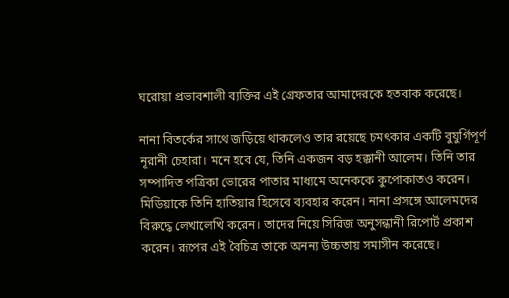ঘরোয়া প্রভাবশালী ব্যক্তির এই গ্রেফতার আমাদেরকে হতবাক করেছে।

নানা বিতর্কের সাথে জড়িয়ে থাকলেও তার রয়েছে চমৎকার একটি বুযুর্গিপূর্ণ নূরানী চেহারা। মনে হবে যে, তিনি একজন বড় হক্কানী আলেম। তিনি তার সম্পাদিত পত্রিকা ভোরের পাতার মাধ্যমে অনেককে কুপোকাতও করেন। মিডিয়াকে তিনি হাতিয়ার হিসেবে ব্যবহার করেন। নানা প্রসঙ্গে আলেমদের বিরুদ্ধে লেখালেখি করেন। তাদের নিয়ে সিরিজ অনুসন্ধানী রিপোর্ট প্রকাশ করেন। রূপের এই বৈচিত্র তাকে অনন্য উচ্চতায় সমাসীন করেছে।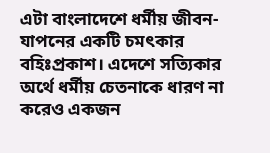এটা বাংলাদেশে ধর্মীয় জীবন-যাপনের একটি চমৎকার বহিঃপ্রকাশ। এদেশে সত্যিকার অর্থে ধর্মীয় চেতনাকে ধারণ না করেও একজন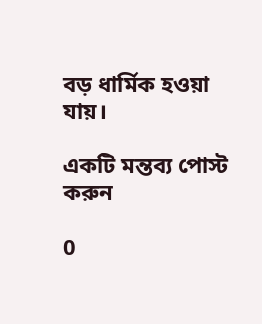বড় ধার্মিক হওয়া যায়।

একটি মন্তব্য পোস্ট করুন

0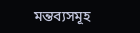মন্তব্যসমূহ